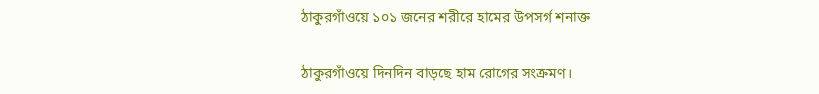ঠাকুরগাঁওয়ে ১০১ জনের শরীরে হামের উপসর্গ শনাক্ত

ঠাকুরগাঁওয়ে দিনদিন বাড়ছে হাম রোগের সংক্রমণ।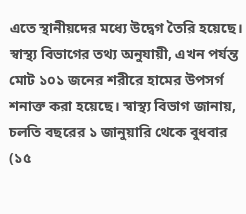এতে স্থানীয়দের মধ্যে উদ্বেগ তৈরি হয়েছে। স্বাস্থ্য বিভাগের তথ্য অনুযায়ী, এখন পর্যন্ত মোট ১০১ জনের শরীরে হামের উপসর্গ শনাক্ত করা হয়েছে। স্বাস্থ্য বিভাগ জানায়, চলতি বছরের ১ জানুয়ারি থেকে বুধবার (১৫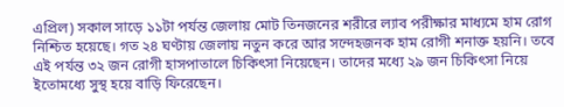এপ্রিল) সকাল সাড়ে ১১টা পর্যন্ত জেলায় মোট তিনজনের শরীরে ল্যাব পরীক্ষার মাধ্যমে হাম রোগ নিশ্চিত হয়েছে। গত ২৪ ঘণ্টায় জেলায় নতুন করে আর সন্দেহজনক হাম রোগী শনাক্ত হয়নি। তবে এই পর্যন্ত ৩২ জন রোগী হাসপাতালে চিকিৎসা নিয়েছেন। তাদের মধ্যে ২৯ জন চিকিৎসা নিয়ে ইতোমধ্যে সুস্থ হয়ে বাড়ি ফিরেছেন।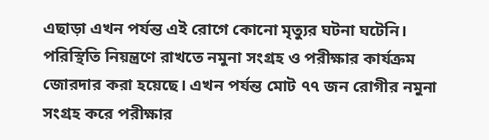এছাড়া এখন পর্যন্ত এই রোগে কোনো মৃত্যুর ঘটনা ঘটেনি। পরিস্থিতি নিয়ন্ত্রণে রাখতে নমুনা সংগ্রহ ও পরীক্ষার কার্যক্রম জোরদার করা হয়েছে। এখন পর্যন্ত মোট ৭৭ জন রোগীর নমুনা সংগ্রহ করে পরীক্ষার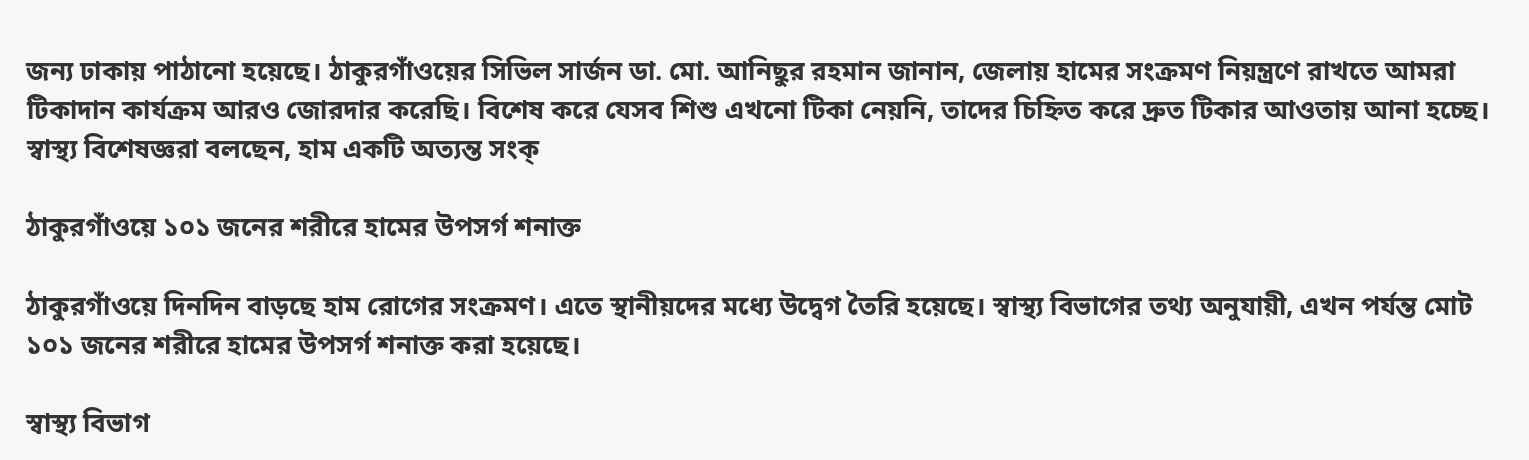জন্য ঢাকায় পাঠানো হয়েছে। ঠাকুরগাঁওয়ের সিভিল সার্জন ডা. মো. আনিছুর রহমান জানান, জেলায় হামের সংক্রমণ নিয়ন্ত্রণে রাখতে আমরা টিকাদান কার্যক্রম আরও জোরদার করেছি। বিশেষ করে যেসব শিশু এখনো টিকা নেয়নি, তাদের চিহ্নিত করে দ্রুত টিকার আওতায় আনা হচ্ছে। স্বাস্থ্য বিশেষজ্ঞরা বলছেন, হাম একটি অত্যন্ত সংক্

ঠাকুরগাঁওয়ে ১০১ জনের শরীরে হামের উপসর্গ শনাক্ত

ঠাকুরগাঁওয়ে দিনদিন বাড়ছে হাম রোগের সংক্রমণ। এতে স্থানীয়দের মধ্যে উদ্বেগ তৈরি হয়েছে। স্বাস্থ্য বিভাগের তথ্য অনুযায়ী, এখন পর্যন্ত মোট ১০১ জনের শরীরে হামের উপসর্গ শনাক্ত করা হয়েছে।

স্বাস্থ্য বিভাগ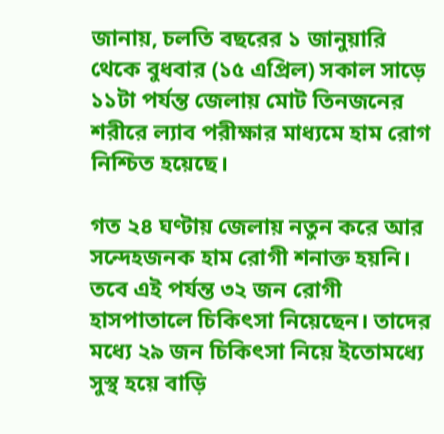জানায়, চলতি বছরের ১ জানুয়ারি থেকে বুধবার (১৫ এপ্রিল) সকাল সাড়ে ১১টা পর্যন্ত জেলায় মোট তিনজনের শরীরে ল্যাব পরীক্ষার মাধ্যমে হাম রোগ নিশ্চিত হয়েছে।

গত ২৪ ঘণ্টায় জেলায় নতুন করে আর সন্দেহজনক হাম রোগী শনাক্ত হয়নি। তবে এই পর্যন্ত ৩২ জন রোগী হাসপাতালে চিকিৎসা নিয়েছেন। তাদের মধ্যে ২৯ জন চিকিৎসা নিয়ে ইতোমধ্যে সুস্থ হয়ে বাড়ি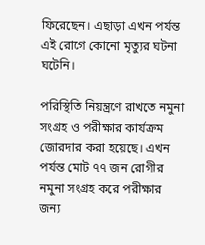ফিরেছেন। এছাড়া এখন পর্যন্ত এই রোগে কোনো মৃত্যুর ঘটনা ঘটেনি।

পরিস্থিতি নিয়ন্ত্রণে রাখতে নমুনা সংগ্রহ ও পরীক্ষার কার্যক্রম জোরদার করা হয়েছে। এখন পর্যন্ত মোট ৭৭ জন রোগীর নমুনা সংগ্রহ করে পরীক্ষার জন্য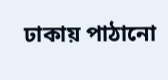ঢাকায় পাঠানো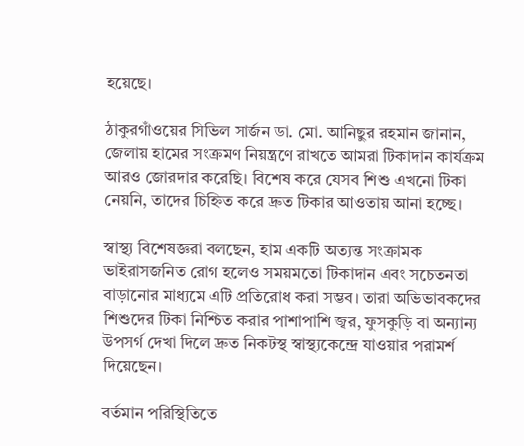হয়েছে।

ঠাকুরগাঁওয়ের সিভিল সার্জন ডা. মো. আনিছুর রহমান জানান, জেলায় হামের সংক্রমণ নিয়ন্ত্রণে রাখতে আমরা টিকাদান কার্যক্রম আরও জোরদার করেছি। বিশেষ করে যেসব শিশু এখনো টিকা নেয়নি, তাদের চিহ্নিত করে দ্রুত টিকার আওতায় আনা হচ্ছে।

স্বাস্থ্য বিশেষজ্ঞরা বলছেন, হাম একটি অত্যন্ত সংক্রামক ভাইরাসজনিত রোগ হলেও সময়মতো টিকাদান এবং সচেতনতা বাড়ানোর মাধ্যমে এটি প্রতিরোধ করা সম্ভব। তারা অভিভাবকদের শিশুদের টিকা নিশ্চিত করার পাশাপাশি জ্বর, ফুসকুড়ি বা অন্যান্য উপসর্গ দেখা দিলে দ্রুত নিকটস্থ স্বাস্থ্যকেন্দ্রে যাওয়ার পরামর্শ দিয়েছেন।

বর্তমান পরিস্থিতিতে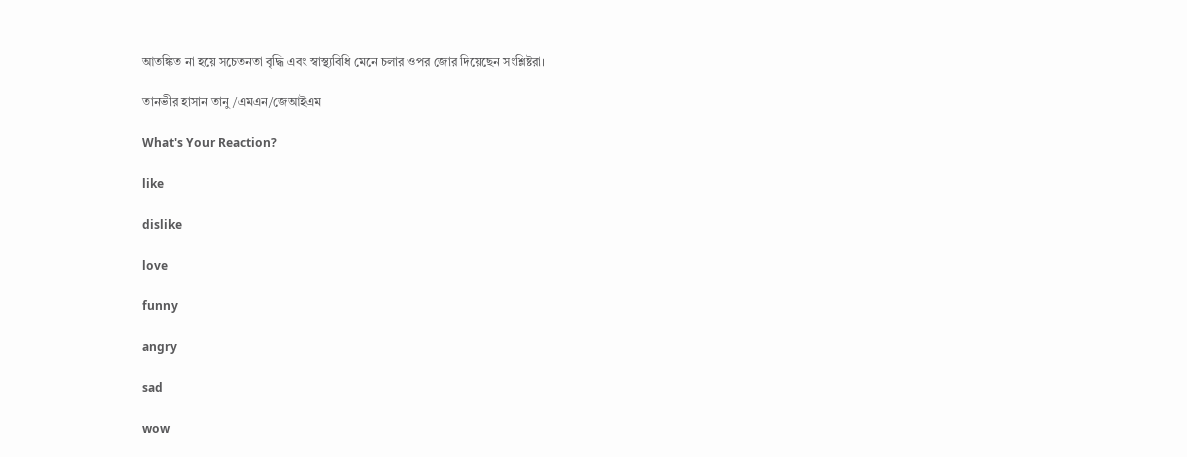আতঙ্কিত না হয়ে সচেতনতা বৃদ্ধি এবং স্বাস্থ্যবিধি মেনে চলার ওপর জোর দিয়েছেন সংশ্লিষ্টরা।

তানভীর হাসান তানু/এমএন/জেআইএম

What's Your Reaction?

like

dislike

love

funny

angry

sad

wow